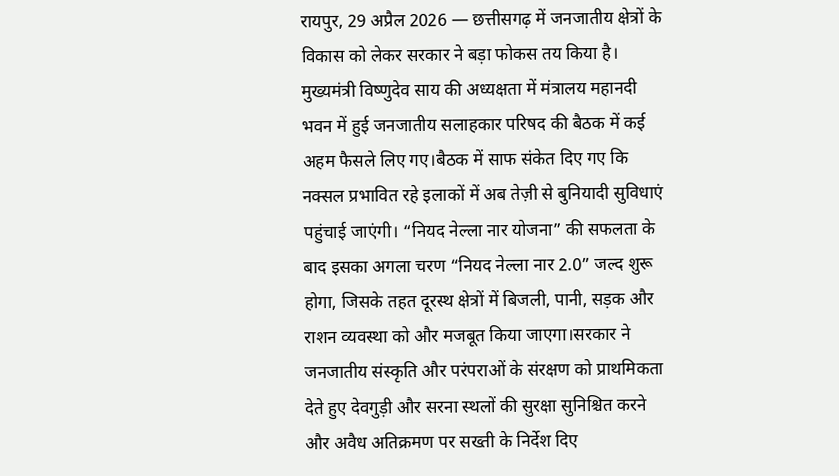रायपुर, 29 अप्रैल 2026 — छत्तीसगढ़ में जनजातीय क्षेत्रों के विकास को लेकर सरकार ने बड़ा फोकस तय किया है। मुख्यमंत्री विष्णुदेव साय की अध्यक्षता में मंत्रालय महानदी भवन में हुई जनजातीय सलाहकार परिषद की बैठक में कई अहम फैसले लिए गए।बैठक में साफ संकेत दिए गए कि नक्सल प्रभावित रहे इलाकों में अब तेज़ी से बुनियादी सुविधाएं पहुंचाई जाएंगी। “नियद नेल्ला नार योजना” की सफलता के बाद इसका अगला चरण “नियद नेल्ला नार 2.0” जल्द शुरू होगा, जिसके तहत दूरस्थ क्षेत्रों में बिजली, पानी, सड़क और राशन व्यवस्था को और मजबूत किया जाएगा।सरकार ने जनजातीय संस्कृति और परंपराओं के संरक्षण को प्राथमिकता देते हुए देवगुड़ी और सरना स्थलों की सुरक्षा सुनिश्चित करने और अवैध अतिक्रमण पर सख्ती के निर्देश दिए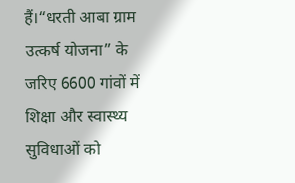हैं।“धरती आबा ग्राम उत्कर्ष योजना” के जरिए 6600 गांवों में शिक्षा और स्वास्थ्य सुविधाओं को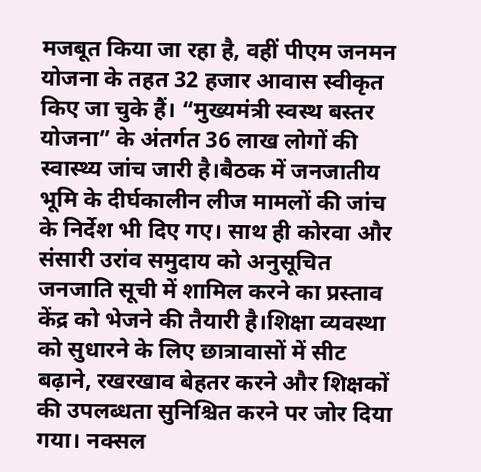मजबूत किया जा रहा है, वहीं पीएम जनमन योजना के तहत 32 हजार आवास स्वीकृत किए जा चुके हैं। “मुख्यमंत्री स्वस्थ बस्तर योजना” के अंतर्गत 36 लाख लोगों की स्वास्थ्य जांच जारी है।बैठक में जनजातीय भूमि के दीर्घकालीन लीज मामलों की जांच के निर्देश भी दिए गए। साथ ही कोरवा और संसारी उरांव समुदाय को अनुसूचित जनजाति सूची में शामिल करने का प्रस्ताव केंद्र को भेजने की तैयारी है।शिक्षा व्यवस्था को सुधारने के लिए छात्रावासों में सीट बढ़ाने, रखरखाव बेहतर करने और शिक्षकों की उपलब्धता सुनिश्चित करने पर जोर दिया गया। नक्सल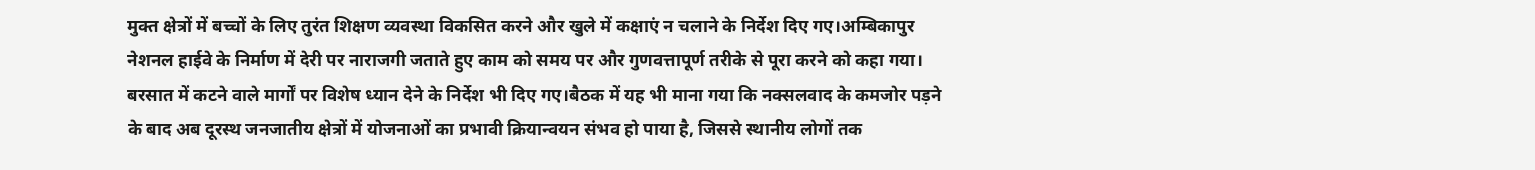मुक्त क्षेत्रों में बच्चों के लिए तुरंत शिक्षण व्यवस्था विकसित करने और खुले में कक्षाएं न चलाने के निर्देश दिए गए।अम्बिकापुर नेशनल हाईवे के निर्माण में देरी पर नाराजगी जताते हुए काम को समय पर और गुणवत्तापूर्ण तरीके से पूरा करने को कहा गया। बरसात में कटने वाले मार्गों पर विशेष ध्यान देने के निर्देश भी दिए गए।बैठक में यह भी माना गया कि नक्सलवाद के कमजोर पड़ने के बाद अब दूरस्थ जनजातीय क्षेत्रों में योजनाओं का प्रभावी क्रियान्वयन संभव हो पाया है, जिससे स्थानीय लोगों तक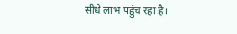सीधे लाभ पहुंच रहा है।